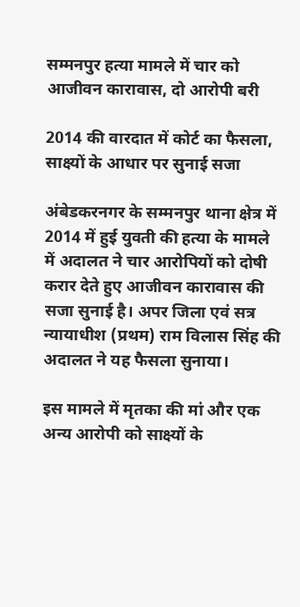सम्मनपुर हत्या मामले में चार को आजीवन कारावास, दो आरोपी बरी

2014 की वारदात में कोर्ट का फैसला, साक्ष्यों के आधार पर सुनाई सजा

अंबेडकरनगर के सम्मनपुर थाना क्षेत्र में 2014 में हुई युवती की हत्या के मामले में अदालत ने चार आरोपियों को दोषी करार देते हुए आजीवन कारावास की सजा सुनाई है। अपर जिला एवं सत्र न्यायाधीश (प्रथम) राम विलास सिंह की अदालत ने यह फैसला सुनाया।

इस मामले में मृतका की मां और एक अन्य आरोपी को साक्ष्यों के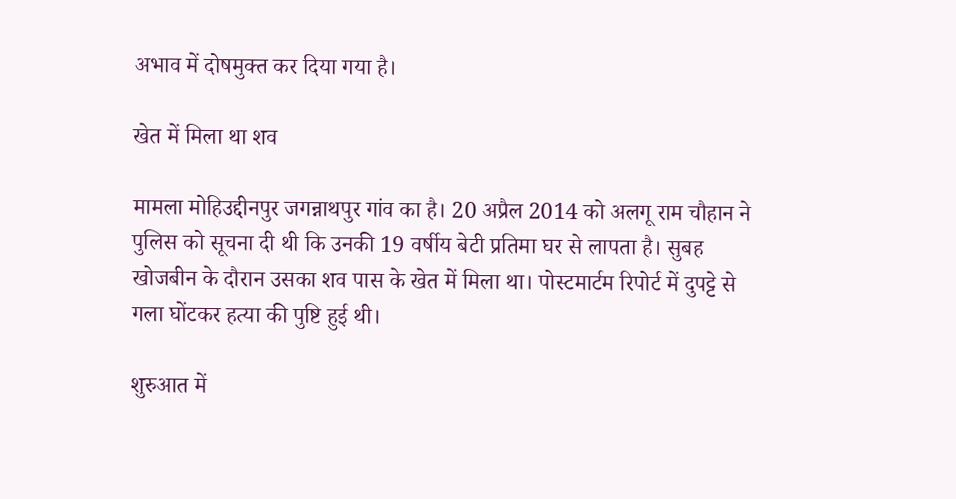अभाव में दोषमुक्त कर दिया गया है।

खेत में मिला था शव

मामला मोहिउद्दीनपुर जगन्नाथपुर गांव का है। 20 अप्रैल 2014 को अलगू राम चौहान ने पुलिस को सूचना दी थी कि उनकी 19 वर्षीय बेटी प्रतिमा घर से लापता है। सुबह खोजबीन के दौरान उसका शव पास के खेत में मिला था। पोस्टमार्टम रिपोर्ट में दुपट्टे से गला घोंटकर हत्या की पुष्टि हुई थी।

शुरुआत में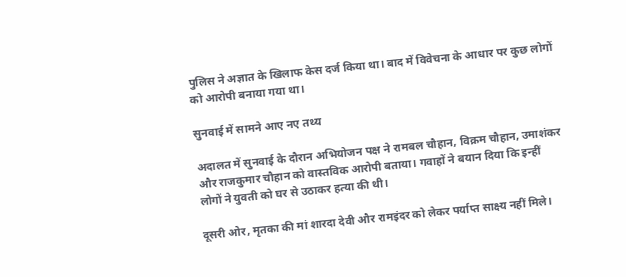पुलिस ने अज्ञात के खिलाफ केस दर्ज किया था। बाद में विवेचना के आधार पर कुछ लोगों को आरोपी बनाया गया था।

सुनवाई में सामने आए नए तथ्य

अदालत में सुनवाई के दौरान अभियोजन पक्ष ने रामबल चौहान, विक्रम चौहान, उमाशंकर और राजकुमार चौहान को वास्तविक आरोपी बताया। गवाहों ने बयान दिया कि इन्हीं लोगों ने युवती को घर से उठाकर हत्या की थी।

दूसरी ओर, मृतका की मां शारदा देवी और रामइंदर को लेकर पर्याप्त साक्ष्य नहीं मिले।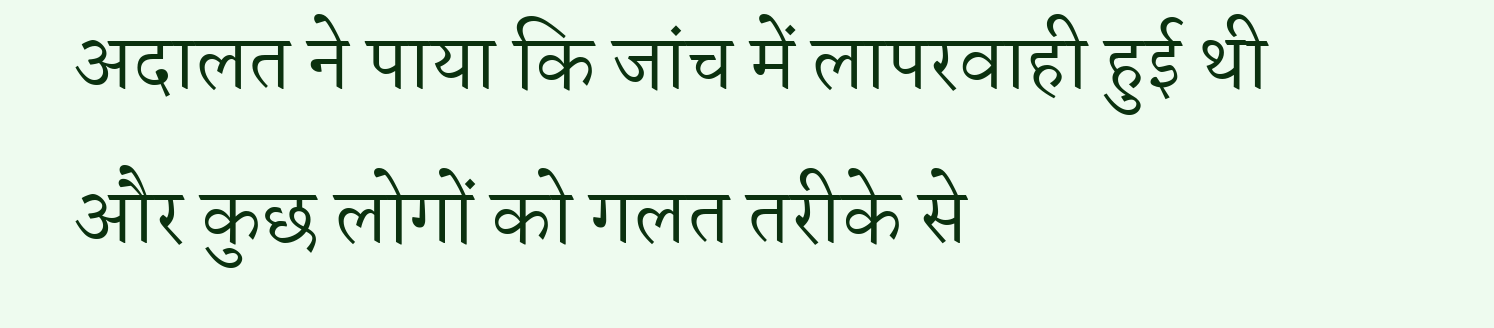अदालत ने पाया कि जांच में लापरवाही हुई थी और कुछ लोगों को गलत तरीके से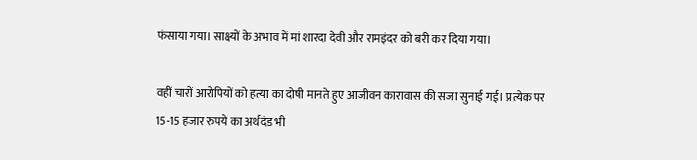फंसाया गया। साक्ष्यों के अभाव में मां शारदा देवी और रामइंदर को बरी कर दिया गया।

वहीं चारों आरोपियों को हत्या का दोषी मानते हुए आजीवन कारावास की सजा सुनाई गई। प्रत्येक पर 15-15 हजार रुपये का अर्थदंड भी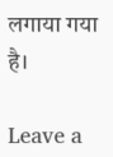लगाया गया है।

Leave a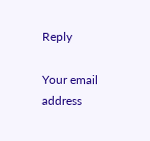Reply

Your email address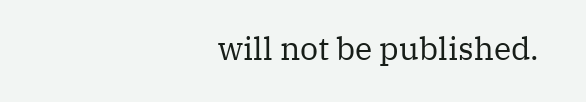will not be published.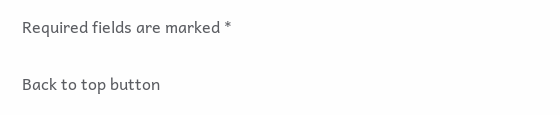Required fields are marked *

Back to top button